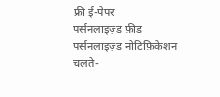फ्री ई-पेपर
पर्सनलाइज़्ड फ़ीड
पर्सनलाइज़्ड नोटिफ़िकेशन
चलते-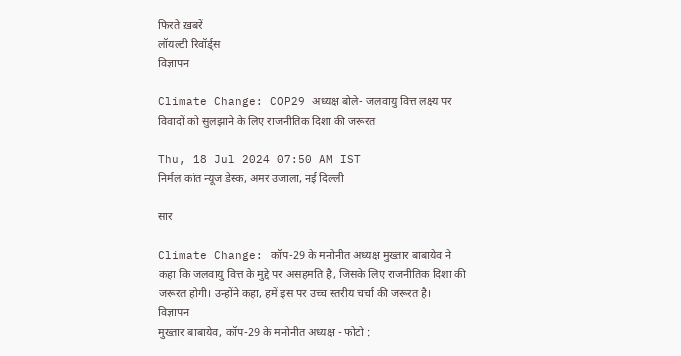फिरते ख़बरें
लॉयल्टी रिवॉर्ड्स
विज्ञापन

Climate Change: COP29 अध्यक्ष बोले- जलवायु वित्त लक्ष्य पर विवादों को सुलझाने के लिए राजनीतिक दिशा की जरूरत

Thu, 18 Jul 2024 07:50 AM IST
निर्मल कांत न्यूज डेस्क, अमर उजाला, नई दिल्ली

सार

Climate Change: कॉप-29 के मनोनीत अध्यक्ष मुख्तार बाबायेव ने कहा कि जलवायु वित्त के मुद्दे पर असहमति है, जिसके लिए राजनीतिक दिशा की जरूरत होगी। उन्होंने कहा, हमें इस पर उच्च स्तरीय चर्चा की जरूरत है।
विज्ञापन
मुख्तार बाबायेव, कॉप-29 के मनोनीत अध्यक्ष - फोटो :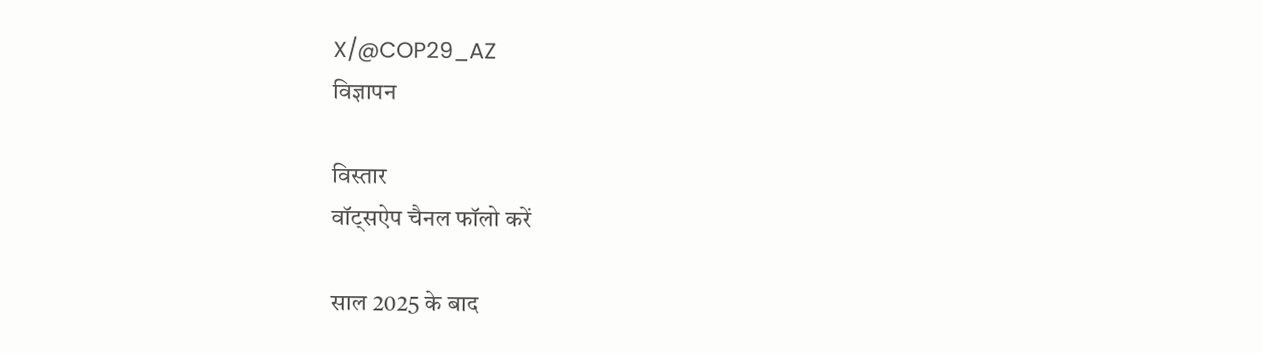X/@COP29_AZ
विज्ञापन

विस्तार
वॉट्सऐप चैनल फॉलो करें

साल 2025 के बाद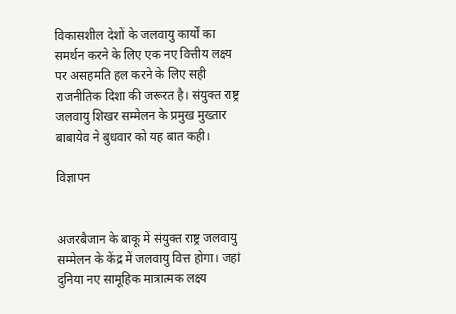विकासशील देशों के जलवायु कार्यों का समर्थन करने के लिए एक नए वित्तीय लक्ष्य पर असहमति हल करने के लिए सही राजनीतिक दिशा की जरूरत है। संयुक्त राष्ट्र जलवायु शिखर सम्मेलन के प्रमुख मुख्तार बाबायेव ने बुधवार को यह बात कही।

विज्ञापन


अजरबैजान के बाकू में संयुक्त राष्ट्र जलवायु सम्मेलन के केंद्र में जलवायु वित्त होगा। जहां दुनिया नए सामूहिक मात्रात्मक लक्ष्य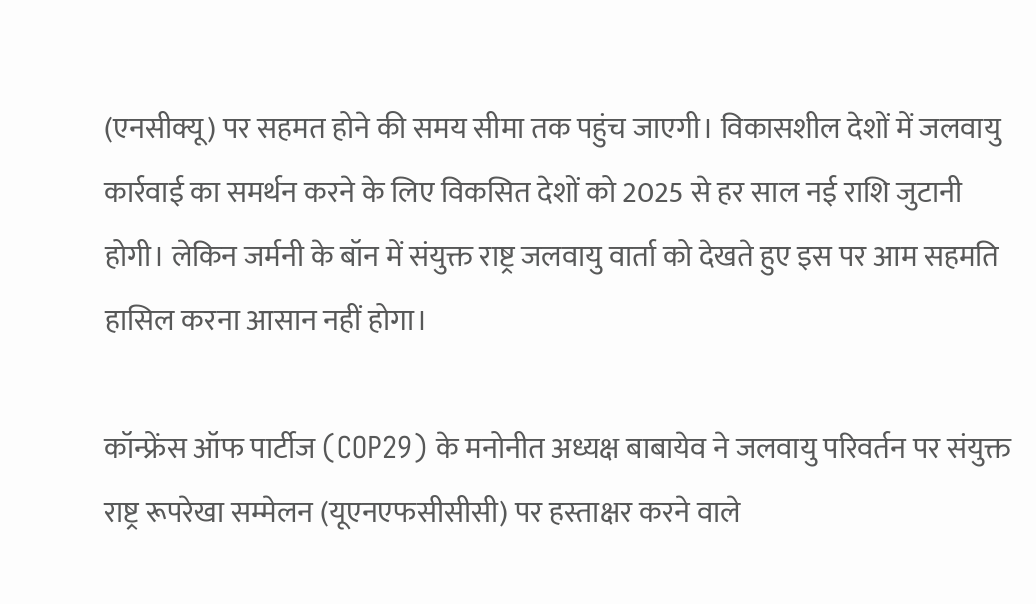(एनसीक्यू) पर सहमत होने की समय सीमा तक पहुंच जाएगी। विकासशील देशों में जलवायु कार्रवाई का समर्थन करने के लिए विकसित देशों को 2025 से हर साल नई राशि जुटानी होगी। लेकिन जर्मनी के बॉन में संयुक्त राष्ट्र जलवायु वार्ता को देखते हुए इस पर आम सहमति हासिल करना आसान नहीं होगा।

कॉन्फ्रेंस ऑफ पार्टीज (COP29) के मनोनीत अध्यक्ष बाबायेव ने जलवायु परिवर्तन पर संयुक्त राष्ट्र रूपरेखा सम्मेलन (यूएनएफसीसीसी) पर हस्ताक्षर करने वाले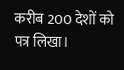करीब 200 देशों को पत्र लिखा।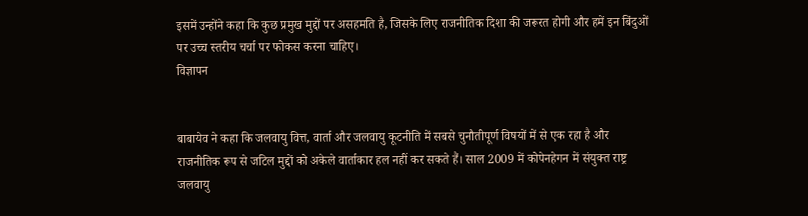इसमें उन्होंने कहा कि कुछ प्रमुख मुद्दों पर असहमति है, जिसके लिए राजनीतिक दिशा की जरूरत होगी और हमें इन बिंदुओं पर उच्च स्तरीय चर्चा पर फोकस करना चाहिए।
विज्ञापन


बाबायेव ने कहा कि जलवायु वित्त, वार्ता और जलवायु कूटनीति में सबसे चुनौतीपूर्ण विषयों में से एक रहा है और राजनीतिक रूप से जटिल मुद्दों को अकेले वार्ताकार हल नहीं कर सकते हैं। साल 2009 में कोपेनहेगन में संयुक्त राष्ट्र जलवायु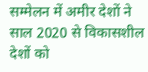सम्मेलन में अमीर देशों ने साल 2020 से विकासशील देशों को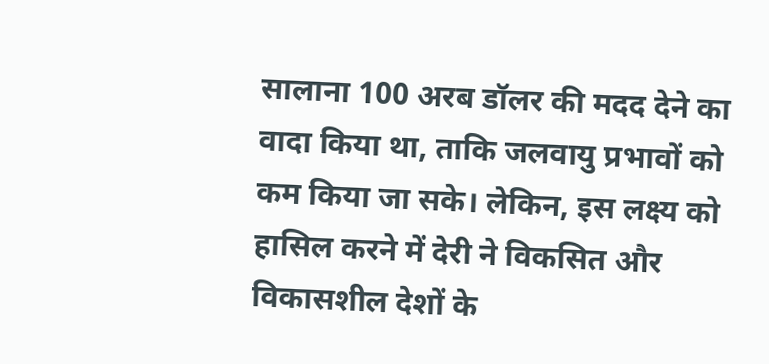सालाना 100 अरब डॉलर की मदद देने का वादा किया था, ताकि जलवायु प्रभावों को कम किया जा सके। लेकिन, इस लक्ष्य को हासिल करने में देरी ने विकसित और विकासशील देशों के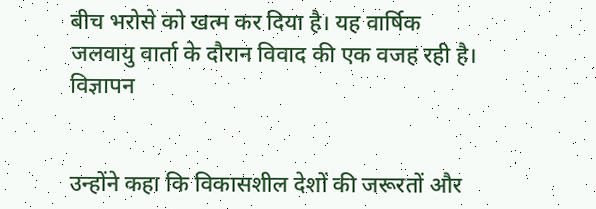बीच भरोसे को खत्म कर दिया है। यह वार्षिक जलवायु वार्ता के दौरान विवाद की एक वजह रही है।
विज्ञापन


उन्होंने कहा कि विकासशील देशों की जरूरतों और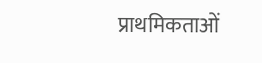प्राथमिकताओं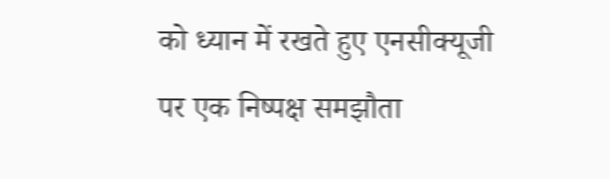को ध्यान में रखते हुए एनसीक्यूजी पर एक निष्पक्ष समझौता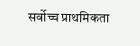सर्वोच्च प्राथमिकता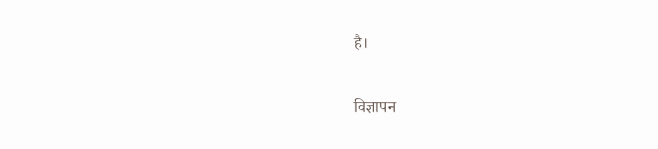है।

विज्ञापन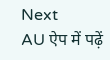Next
AU ऐप में पढ़ें